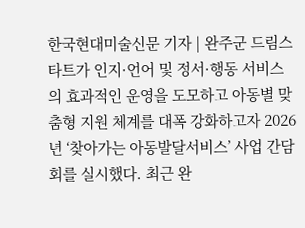한국현대미술신문 기자 | 완주군 드림스타트가 인지·언어 및 정서·행동 서비스의 효과적인 운영을 도모하고 아동별 맞춤형 지원 체계를 대폭 강화하고자 2026년 ‘찾아가는 아동발달서비스’ 사업 간담회를 실시했다. 최근 완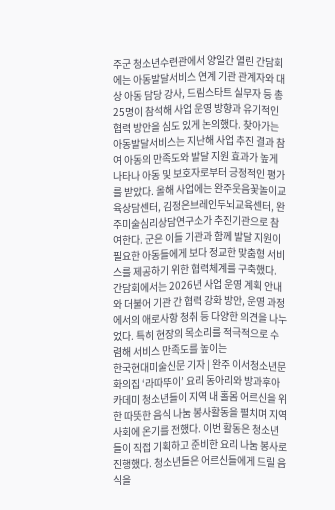주군 청소년수련관에서 양일간 열린 간담회에는 아동발달서비스 연계 기관 관계자와 대상 아동 담당 강사, 드림스타트 실무자 등 총 25명이 참석해 사업 운영 방향과 유기적인 협력 방안을 심도 있게 논의했다. 찾아가는 아동발달서비스는 지난해 사업 추진 결과 참여 아동의 만족도와 발달 지원 효과가 높게 나타나 아동 및 보호자로부터 긍정적인 평가를 받았다. 올해 사업에는 완주웃음꽃놀이교육상담센터, 김정은브레인두뇌교육센터, 완주미술심리상담연구소가 추진기관으로 참여한다. 군은 이들 기관과 함께 발달 지원이 필요한 아동들에게 보다 정교한 맞춤형 서비스를 제공하기 위한 협력체계를 구축했다. 간담회에서는 2026년 사업 운영 계획 안내와 더불어 기관 간 협력 강화 방안, 운영 과정에서의 애로사항 청취 등 다양한 의견을 나누었다. 특히 현장의 목소리를 적극적으로 수렴해 서비스 만족도를 높이는
한국현대미술신문 기자 | 완주 이서청소년문화의집 ‘라따뚜이’ 요리 동아리와 방과후아카데미 청소년들이 지역 내 홀몸 어르신을 위한 따뜻한 음식 나눔 봉사활동을 펼치며 지역사회에 온기를 전했다. 이번 활동은 청소년들이 직접 기획하고 준비한 요리 나눔 봉사로 진행했다. 청소년들은 어르신들에게 드릴 음식을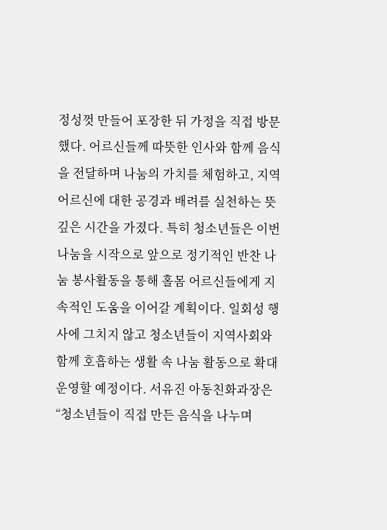정성껏 만들어 포장한 뒤 가정을 직접 방문했다. 어르신들께 따뜻한 인사와 함께 음식을 전달하며 나눔의 가치를 체험하고, 지역 어르신에 대한 공경과 배려를 실천하는 뜻깊은 시간을 가졌다. 특히 청소년들은 이번 나눔을 시작으로 앞으로 정기적인 반찬 나눔 봉사활동을 통해 홀몸 어르신들에게 지속적인 도움을 이어갈 계획이다. 일회성 행사에 그치지 않고 청소년들이 지역사회와 함께 호흡하는 생활 속 나눔 활동으로 확대 운영할 예정이다. 서유진 아동친화과장은 “청소년들이 직접 만든 음식을 나누며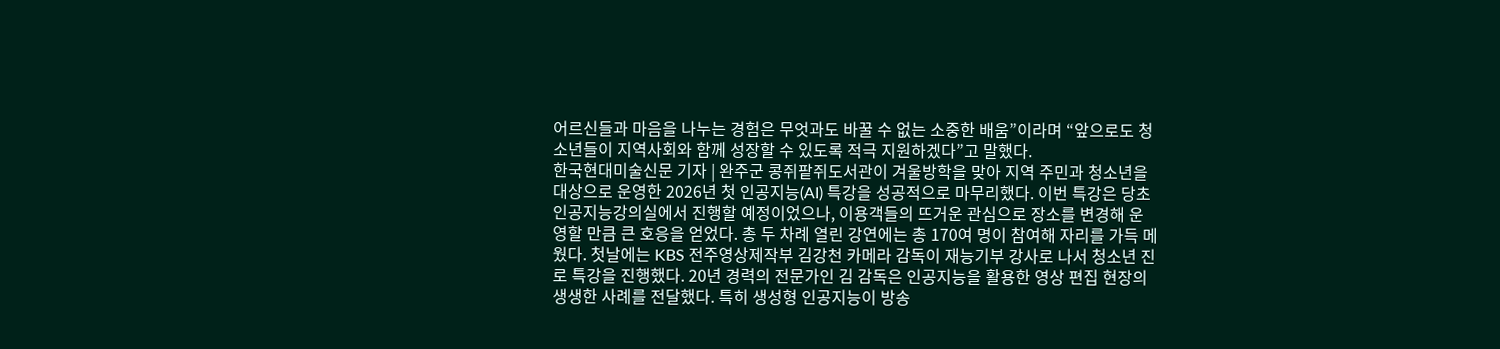어르신들과 마음을 나누는 경험은 무엇과도 바꿀 수 없는 소중한 배움”이라며 “앞으로도 청소년들이 지역사회와 함께 성장할 수 있도록 적극 지원하겠다”고 말했다.
한국현대미술신문 기자 | 완주군 콩쥐팥쥐도서관이 겨울방학을 맞아 지역 주민과 청소년을 대상으로 운영한 2026년 첫 인공지능(AI) 특강을 성공적으로 마무리했다. 이번 특강은 당초 인공지능강의실에서 진행할 예정이었으나, 이용객들의 뜨거운 관심으로 장소를 변경해 운영할 만큼 큰 호응을 얻었다. 총 두 차례 열린 강연에는 총 170여 명이 참여해 자리를 가득 메웠다. 첫날에는 KBS 전주영상제작부 김강천 카메라 감독이 재능기부 강사로 나서 청소년 진로 특강을 진행했다. 20년 경력의 전문가인 김 감독은 인공지능을 활용한 영상 편집 현장의 생생한 사례를 전달했다. 특히 생성형 인공지능이 방송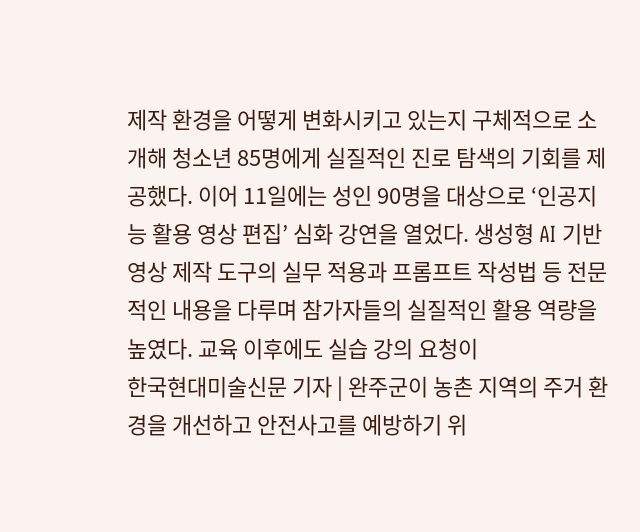제작 환경을 어떻게 변화시키고 있는지 구체적으로 소개해 청소년 85명에게 실질적인 진로 탐색의 기회를 제공했다. 이어 11일에는 성인 90명을 대상으로 ‘인공지능 활용 영상 편집’ 심화 강연을 열었다. 생성형 AI 기반 영상 제작 도구의 실무 적용과 프롬프트 작성법 등 전문적인 내용을 다루며 참가자들의 실질적인 활용 역량을 높였다. 교육 이후에도 실습 강의 요청이
한국현대미술신문 기자 | 완주군이 농촌 지역의 주거 환경을 개선하고 안전사고를 예방하기 위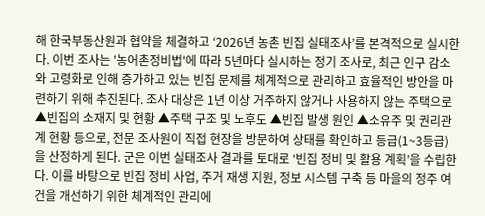해 한국부동산원과 협약을 체결하고 ‘2026년 농촌 빈집 실태조사’를 본격적으로 실시한다. 이번 조사는 '농어촌정비법'에 따라 5년마다 실시하는 정기 조사로, 최근 인구 감소와 고령화로 인해 증가하고 있는 빈집 문제를 체계적으로 관리하고 효율적인 방안을 마련하기 위해 추진된다. 조사 대상은 1년 이상 거주하지 않거나 사용하지 않는 주택으로 ▲빈집의 소재지 및 현황 ▲주택 구조 및 노후도 ▲빈집 발생 원인 ▲소유주 및 권리관계 현황 등으로, 전문 조사원이 직접 현장을 방문하여 상태를 확인하고 등급(1~3등급)을 산정하게 된다. 군은 이번 실태조사 결과를 토대로 ‘빈집 정비 및 활용 계획’을 수립한다. 이를 바탕으로 빈집 정비 사업, 주거 재생 지원, 정보 시스템 구축 등 마을의 정주 여건을 개선하기 위한 체계적인 관리에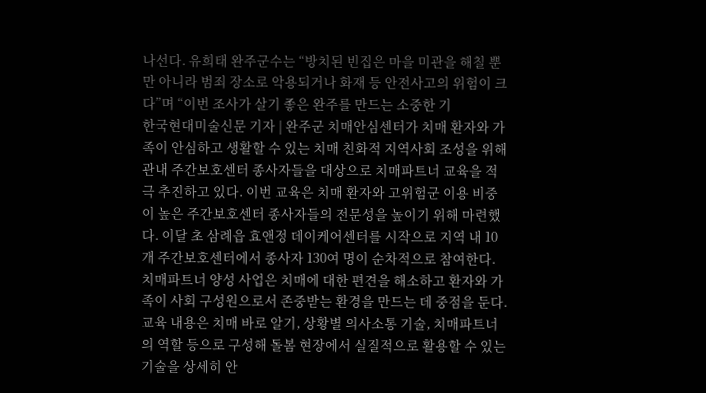나선다. 유희태 완주군수는 “방치된 빈집은 마을 미관을 해칠 뿐만 아니라 범죄 장소로 악용되거나 화재 등 안전사고의 위험이 크다”며 “이번 조사가 살기 좋은 완주를 만드는 소중한 기
한국현대미술신문 기자 | 완주군 치매안심센터가 치매 환자와 가족이 안심하고 생활할 수 있는 치매 친화적 지역사회 조성을 위해 관내 주간보호센터 종사자들을 대상으로 치매파트너 교육을 적극 추진하고 있다. 이번 교육은 치매 환자와 고위험군 이용 비중이 높은 주간보호센터 종사자들의 전문성을 높이기 위해 마련했다. 이달 초 삼례읍 효앤정 데이케어센터를 시작으로 지역 내 10개 주간보호센터에서 종사자 130여 명이 순차적으로 참여한다. 치매파트너 양성 사업은 치매에 대한 편견을 해소하고 환자와 가족이 사회 구성원으로서 존중받는 환경을 만드는 데 중점을 둔다. 교육 내용은 치매 바로 알기, 상황별 의사소통 기술, 치매파트너의 역할 등으로 구성해 돌봄 현장에서 실질적으로 활용할 수 있는 기술을 상세히 안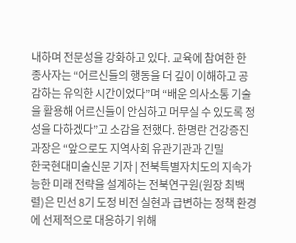내하며 전문성을 강화하고 있다. 교육에 참여한 한 종사자는 “어르신들의 행동을 더 깊이 이해하고 공감하는 유익한 시간이었다”며 “배운 의사소통 기술을 활용해 어르신들이 안심하고 머무실 수 있도록 정성을 다하겠다”고 소감을 전했다. 한명란 건강증진과장은 “앞으로도 지역사회 유관기관과 긴밀
한국현대미술신문 기자 | 전북특별자치도의 지속가능한 미래 전략을 설계하는 전북연구원(원장 최백렬)은 민선 8기 도정 비전 실현과 급변하는 정책 환경에 선제적으로 대응하기 위해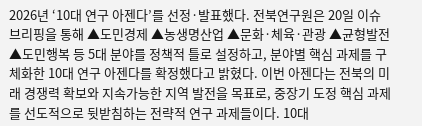2026년 ‘10대 연구 아젠다’를 선정·발표했다. 전북연구원은 20일 이슈브리핑을 통해 ▲도민경제 ▲농생명산업 ▲문화·체육·관광 ▲균형발전 ▲도민행복 등 5대 분야를 정책적 틀로 설정하고, 분야별 핵심 과제를 구체화한 10대 연구 아젠다를 확정했다고 밝혔다. 이번 아젠다는 전북의 미래 경쟁력 확보와 지속가능한 지역 발전을 목표로, 중장기 도정 핵심 과제를 선도적으로 뒷받침하는 전략적 연구 과제들이다. 10대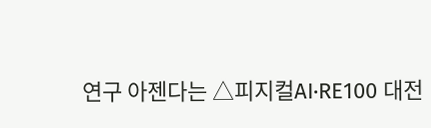연구 아젠다는 △피지컬AI·RE100 대전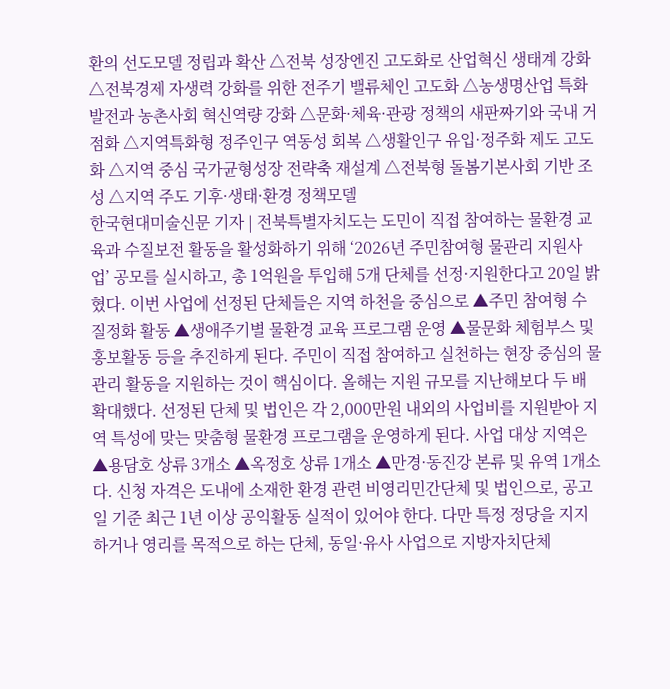환의 선도모델 정립과 확산 △전북 성장엔진 고도화로 산업혁신 생태계 강화 △전북경제 자생력 강화를 위한 전주기 밸류체인 고도화 △농생명산업 특화 발전과 농촌사회 혁신역량 강화 △문화·체육·관광 정책의 새판짜기와 국내 거점화 △지역특화형 정주인구 역동성 회복 △생활인구 유입·정주화 제도 고도화 △지역 중심 국가균형성장 전략축 재설계 △전북형 돌봄기본사회 기반 조성 △지역 주도 기후·생태·환경 정책모델
한국현대미술신문 기자 | 전북특별자치도는 도민이 직접 참여하는 물환경 교육과 수질보전 활동을 활성화하기 위해 ‘2026년 주민참여형 물관리 지원사업’ 공모를 실시하고, 총 1억원을 투입해 5개 단체를 선정·지원한다고 20일 밝혔다. 이번 사업에 선정된 단체들은 지역 하천을 중심으로 ▲주민 참여형 수질정화 활동 ▲생애주기별 물환경 교육 프로그램 운영 ▲물문화 체험부스 및 홍보활동 등을 추진하게 된다. 주민이 직접 참여하고 실천하는 현장 중심의 물관리 활동을 지원하는 것이 핵심이다. 올해는 지원 규모를 지난해보다 두 배 확대했다. 선정된 단체 및 법인은 각 2,000만원 내외의 사업비를 지원받아 지역 특성에 맞는 맞춤형 물환경 프로그램을 운영하게 된다. 사업 대상 지역은 ▲용담호 상류 3개소 ▲옥정호 상류 1개소 ▲만경·동진강 본류 및 유역 1개소다. 신청 자격은 도내에 소재한 환경 관련 비영리민간단체 및 법인으로, 공고일 기준 최근 1년 이상 공익활동 실적이 있어야 한다. 다만 특정 정당을 지지하거나 영리를 목적으로 하는 단체, 동일·유사 사업으로 지방자치단체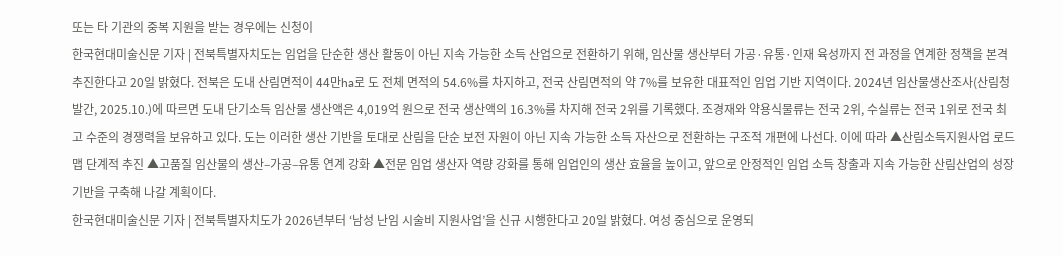또는 타 기관의 중복 지원을 받는 경우에는 신청이
한국현대미술신문 기자 | 전북특별자치도는 임업을 단순한 생산 활동이 아닌 지속 가능한 소득 산업으로 전환하기 위해, 임산물 생산부터 가공·유통·인재 육성까지 전 과정을 연계한 정책을 본격 추진한다고 20일 밝혔다. 전북은 도내 산림면적이 44만ha로 도 전체 면적의 54.6%를 차지하고, 전국 산림면적의 약 7%를 보유한 대표적인 임업 기반 지역이다. 2024년 임산물생산조사(산림청 발간, 2025.10.)에 따르면 도내 단기소득 임산물 생산액은 4,019억 원으로 전국 생산액의 16.3%를 차지해 전국 2위를 기록했다. 조경재와 약용식물류는 전국 2위, 수실류는 전국 1위로 전국 최고 수준의 경쟁력을 보유하고 있다. 도는 이러한 생산 기반을 토대로 산림을 단순 보전 자원이 아닌 지속 가능한 소득 자산으로 전환하는 구조적 개편에 나선다. 이에 따라 ▲산림소득지원사업 로드맵 단계적 추진 ▲고품질 임산물의 생산–가공–유통 연계 강화 ▲전문 임업 생산자 역량 강화를 통해 임업인의 생산 효율을 높이고, 앞으로 안정적인 임업 소득 창출과 지속 가능한 산림산업의 성장 기반을 구축해 나갈 계획이다.
한국현대미술신문 기자 | 전북특별자치도가 2026년부터 ‘남성 난임 시술비 지원사업’을 신규 시행한다고 20일 밝혔다. 여성 중심으로 운영되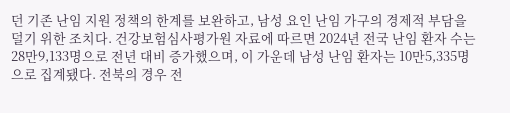던 기존 난임 지원 정책의 한계를 보완하고, 남성 요인 난임 가구의 경제적 부담을 덜기 위한 조치다. 건강보험심사평가원 자료에 따르면 2024년 전국 난임 환자 수는 28만9,133명으로 전년 대비 증가했으며, 이 가운데 남성 난임 환자는 10만5,335명으로 집계됐다. 전북의 경우 전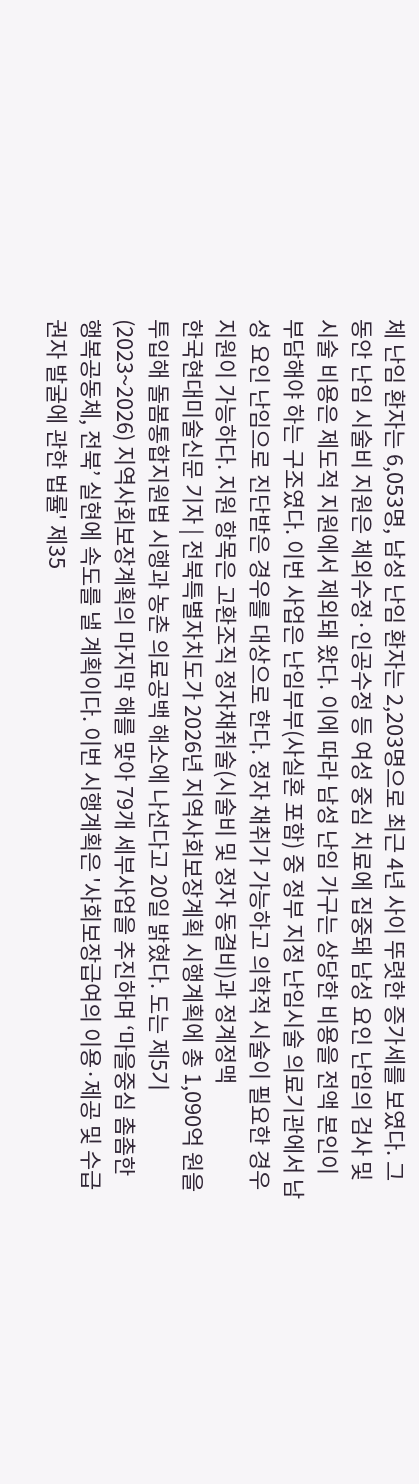체 난임 환자는 6,053명, 남성 난임 환자는 2,203명으로 최근 4년 사이 뚜렷한 증가세를 보였다. 그동안 난임 시술비 지원은 체외수정·인공수정 등 여성 중심 치료에 집중돼 남성 요인 난임의 검사 및 시술 비용은 제도적 지원에서 제외돼 왔다. 이에 따라 남성 난임 가구는 상당한 비용을 전액 본인이 부담해야 하는 구조였다. 이번 사업은 난임부부(사실혼 포함) 중 정부 지정 난임시술 의료기관에서 남성 요인 난임으로 진단받은 경우를 대상으로 한다. 정자 채취가 가능하고 의학적 시술이 필요한 경우 지원이 가능하다. 지원 항목은 고환조직 정자채취술(시술비 및 정자 동결비)과 정계정맥
한국현대미술신문 기자 | 전북특별자치도가 2026년 지역사회보장계획 시행계획에 총 1,090억 원을 투입해 돌봄통합지원법 시행과 농촌 의료공백 해소에 나선다고 20일 밝혔다. 도는 제5기(2023~2026) 지역사회보장계획의 마지막 해를 맞아 79개 세부사업을 추진하며 ‘마을중심 촘촘한 행복공동체, 전북’ 실현에 속도를 낼 계획이다. 이번 시행계획은 '사회보장급여의 이용·제공 및 수급권자 발굴에 관한 법률' 제35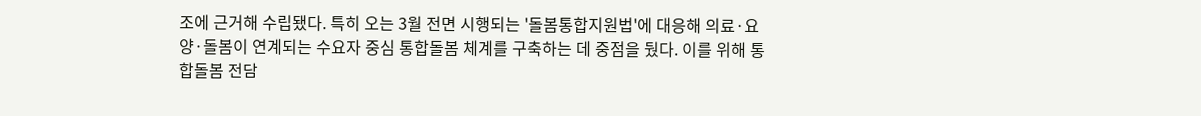조에 근거해 수립됐다. 특히 오는 3월 전면 시행되는 '돌봄통합지원법'에 대응해 의료·요양·돌봄이 연계되는 수요자 중심 통합돌봄 체계를 구축하는 데 중점을 뒀다. 이를 위해 통합돌봄 전담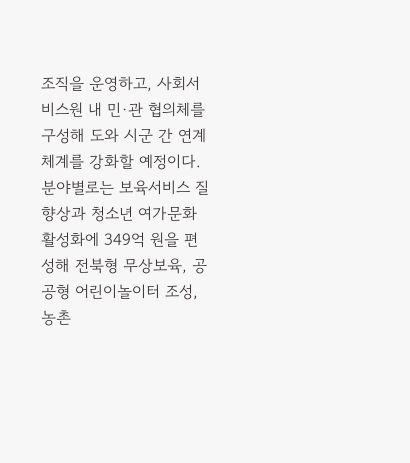조직을 운영하고, 사회서비스원 내 민·관 협의체를 구성해 도와 시군 간 연계체계를 강화할 예정이다. 분야별로는 보육서비스 질 향상과 청소년 여가문화 활성화에 349억 원을 편성해 전북형 무상보육, 공공형 어린이놀이터 조성, 농촌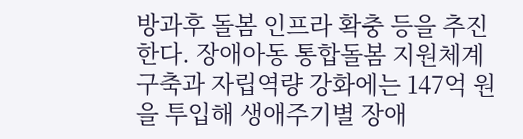방과후 돌봄 인프라 확충 등을 추진한다. 장애아동 통합돌봄 지원체계 구축과 자립역량 강화에는 147억 원을 투입해 생애주기별 장애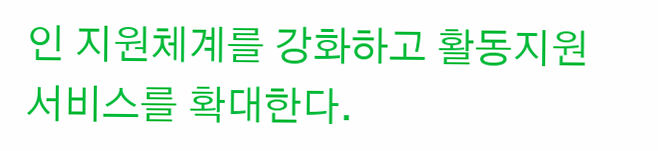인 지원체계를 강화하고 활동지원 서비스를 확대한다.